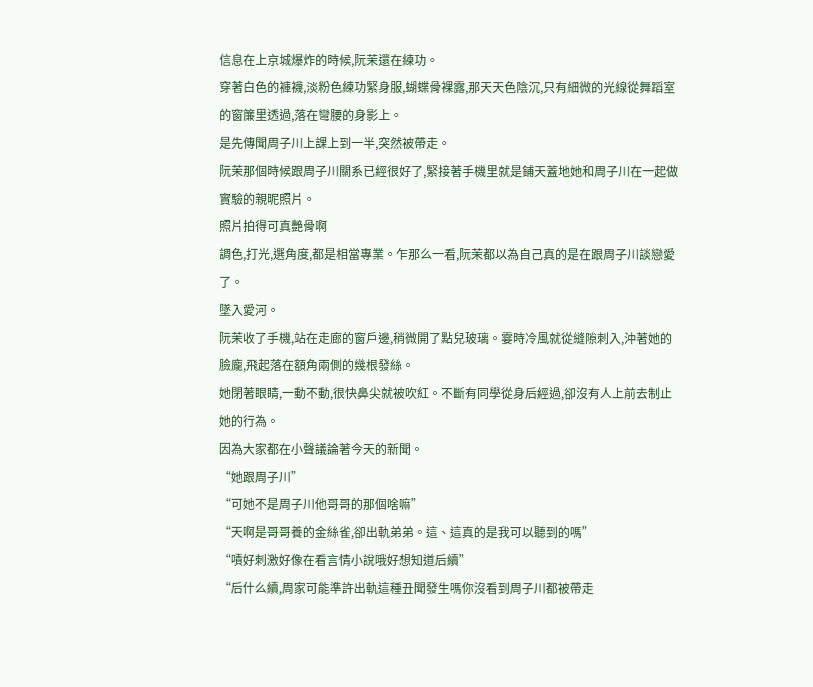信息在上京城爆炸的時候,阮茉還在練功。
穿著白色的褲襪,淡粉色練功緊身服,蝴蝶骨裸露,那天天色陰沉,只有細微的光線從舞蹈室的窗簾里透過,落在彎腰的身影上。
是先傳聞周子川上課上到一半,突然被帶走。
阮茉那個時候跟周子川關系已經很好了,緊接著手機里就是鋪天蓋地她和周子川在一起做實驗的親昵照片。
照片拍得可真艷骨啊
調色,打光,選角度,都是相當專業。乍那么一看,阮茉都以為自己真的是在跟周子川談戀愛了。
墜入愛河。
阮茉收了手機,站在走廊的窗戶邊,稍微開了點兒玻璃。霎時冷風就從縫隙刺入,沖著她的臉龐,飛起落在額角兩側的幾根發絲。
她閉著眼睛,一動不動,很快鼻尖就被吹紅。不斷有同學從身后經過,卻沒有人上前去制止她的行為。
因為大家都在小聲議論著今天的新聞。
“她跟周子川”
“可她不是周子川他哥哥的那個啥嘛”
“天啊是哥哥養的金絲雀,卻出軌弟弟。這、這真的是我可以聽到的嗎”
“嘖好刺激好像在看言情小說哦好想知道后續”
“后什么續,周家可能準許出軌這種丑聞發生嗎你沒看到周子川都被帶走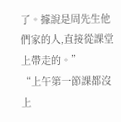了。據說是周先生他們家的人,直接從課堂上帶走的。”
“上午第一節課都沒上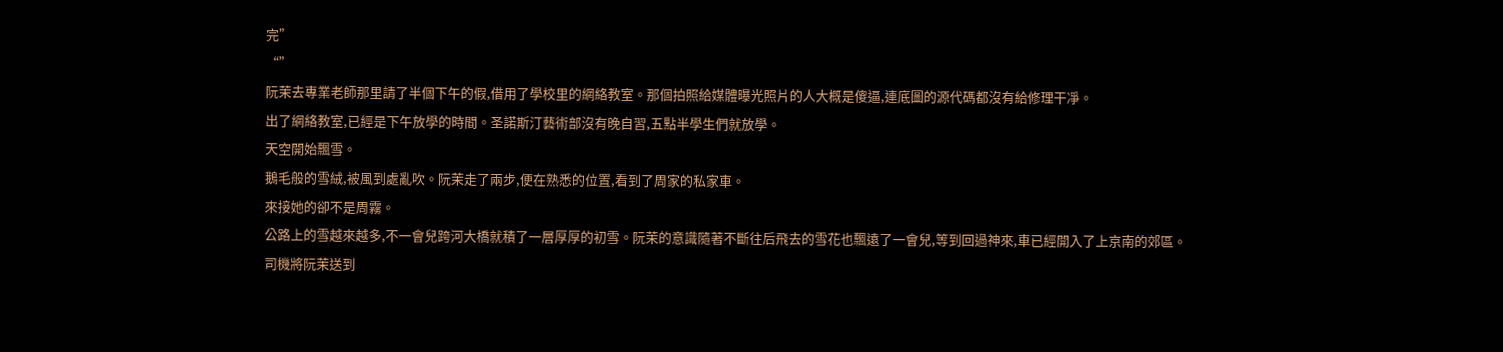完”
“”
阮茉去專業老師那里請了半個下午的假,借用了學校里的網絡教室。那個拍照給媒體曝光照片的人大概是傻逼,連底圖的源代碼都沒有給修理干凈。
出了網絡教室,已經是下午放學的時間。圣諾斯汀藝術部沒有晚自習,五點半學生們就放學。
天空開始飄雪。
鵝毛般的雪絨,被風到處亂吹。阮茉走了兩步,便在熟悉的位置,看到了周家的私家車。
來接她的卻不是周霧。
公路上的雪越來越多,不一會兒跨河大橋就積了一層厚厚的初雪。阮茉的意識隨著不斷往后飛去的雪花也飄遠了一會兒,等到回過神來,車已經開入了上京南的郊區。
司機將阮茉送到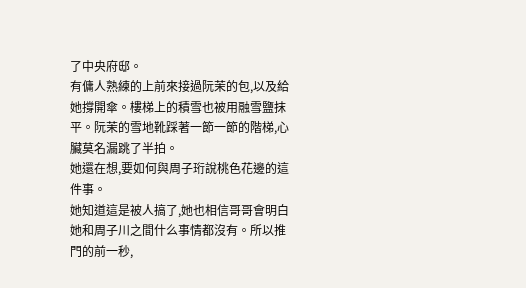了中央府邸。
有傭人熟練的上前來接過阮茉的包,以及給她撐開傘。樓梯上的積雪也被用融雪鹽抹平。阮茉的雪地靴踩著一節一節的階梯,心臟莫名漏跳了半拍。
她還在想,要如何與周子珩說桃色花邊的這件事。
她知道這是被人搞了,她也相信哥哥會明白她和周子川之間什么事情都沒有。所以推門的前一秒,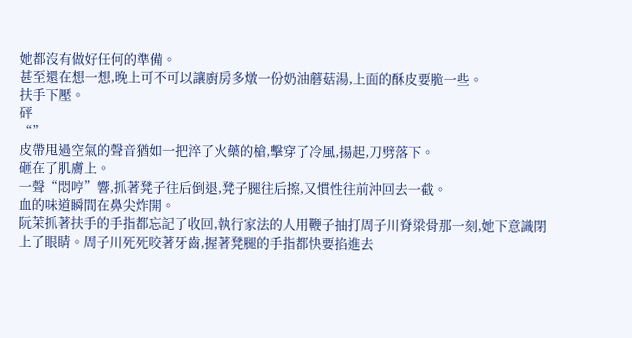她都沒有做好任何的準備。
甚至還在想一想,晚上可不可以讓廚房多燉一份奶油蘑菇湯,上面的酥皮要脆一些。
扶手下壓。
砰
“”
皮帶甩過空氣的聲音猶如一把淬了火藥的槍,擊穿了冷風,揚起,刀劈落下。
砸在了肌膚上。
一聲“悶哼”響,抓著凳子往后倒退,凳子腿往后擦,又慣性往前沖回去一截。
血的味道瞬間在鼻尖炸開。
阮茉抓著扶手的手指都忘記了收回,執行家法的人用鞭子抽打周子川脊梁骨那一刻,她下意識閉上了眼睛。周子川死死咬著牙齒,握著凳腿的手指都快要掐進去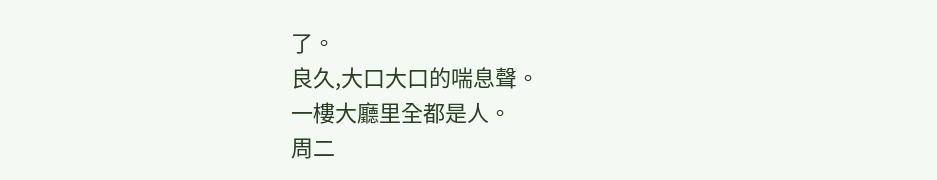了。
良久,大口大口的喘息聲。
一樓大廳里全都是人。
周二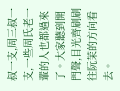叔一支,周三叔一支,一些周氏老一輩的人也都過來了。大家聽到開門聲,目光齊刷刷往阮茉的方向看去。